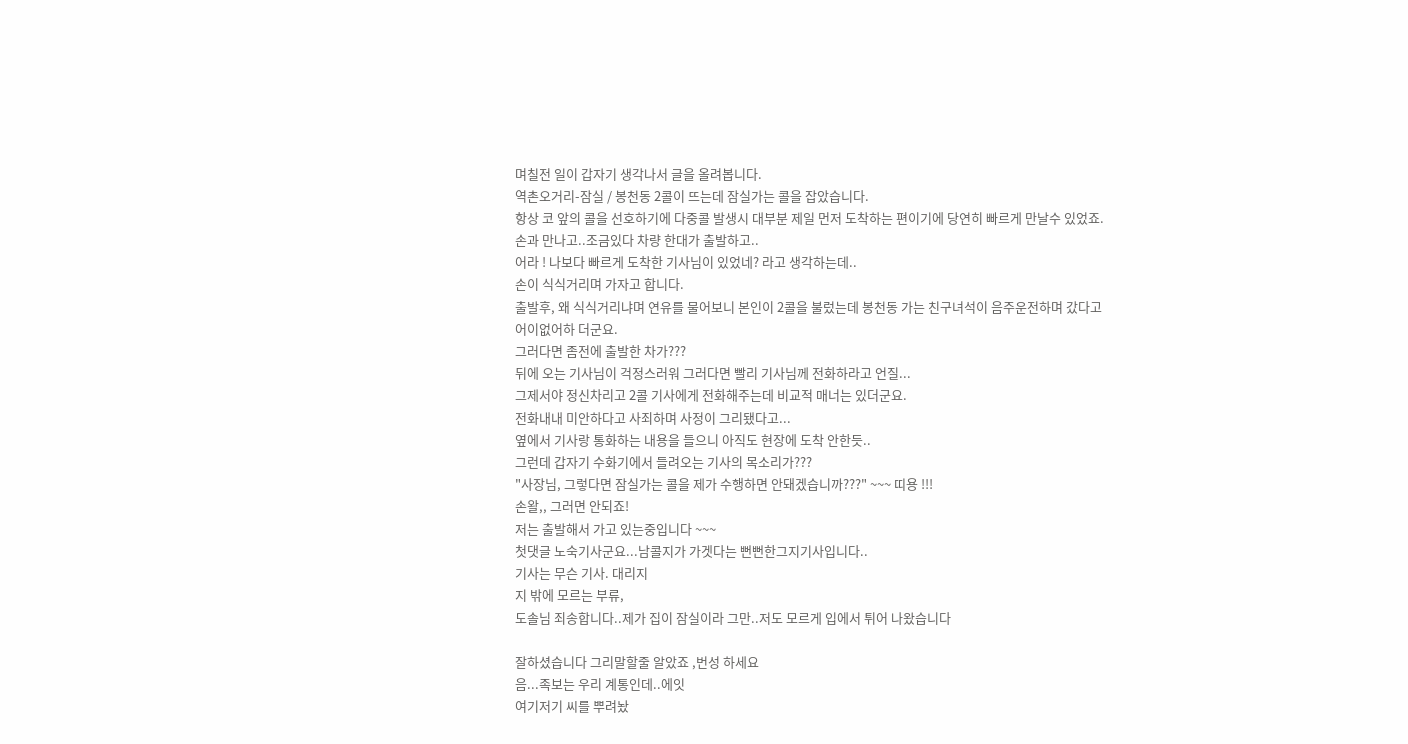며칠전 일이 갑자기 생각나서 글을 올려봅니다.
역촌오거리-잠실 / 봉천동 2콜이 뜨는데 잠실가는 콜을 잡았습니다.
항상 코 앞의 콜을 선호하기에 다중콜 발생시 대부분 제일 먼저 도착하는 편이기에 당연히 빠르게 만날수 있었죠.
손과 만나고..조금있다 차량 한대가 출발하고..
어라 ! 나보다 빠르게 도착한 기사님이 있었네? 라고 생각하는데..
손이 식식거리며 가자고 합니다.
출발후, 왜 식식거리냐며 연유를 물어보니 본인이 2콜을 불렀는데 봉천동 가는 친구녀석이 음주운전하며 갔다고
어이없어하 더군요.
그러다면 좀전에 출발한 차가???
뒤에 오는 기사님이 걱정스러워 그러다면 빨리 기사님께 전화하라고 언질...
그제서야 정신차리고 2콜 기사에게 전화해주는데 비교적 매너는 있더군요.
전화내내 미안하다고 사죄하며 사정이 그리됐다고...
옆에서 기사랑 통화하는 내용을 들으니 아직도 현장에 도착 안한듯..
그런데 갑자기 수화기에서 들려오는 기사의 목소리가???
"사장님, 그렇다면 잠실가는 콜을 제가 수행하면 안돼겠습니까???" ~~~ 띠용 !!!
손왈,, 그러면 안되죠!
저는 출발해서 가고 있는중입니다 ~~~
첫댓글 노숙기사군요...남콜지가 가겟다는 뻔뻔한그지기사입니다..
기사는 무슨 기사. 대리지
지 밖에 모르는 부류,
도솔님 죄송합니다..제가 집이 잠실이라 그만..저도 모르게 입에서 튀어 나왔습니다

잘하셨습니다 그리말할줄 알았죠 ,번성 하세요
음...족보는 우리 계통인데..에잇
여기저기 씨를 뿌려놨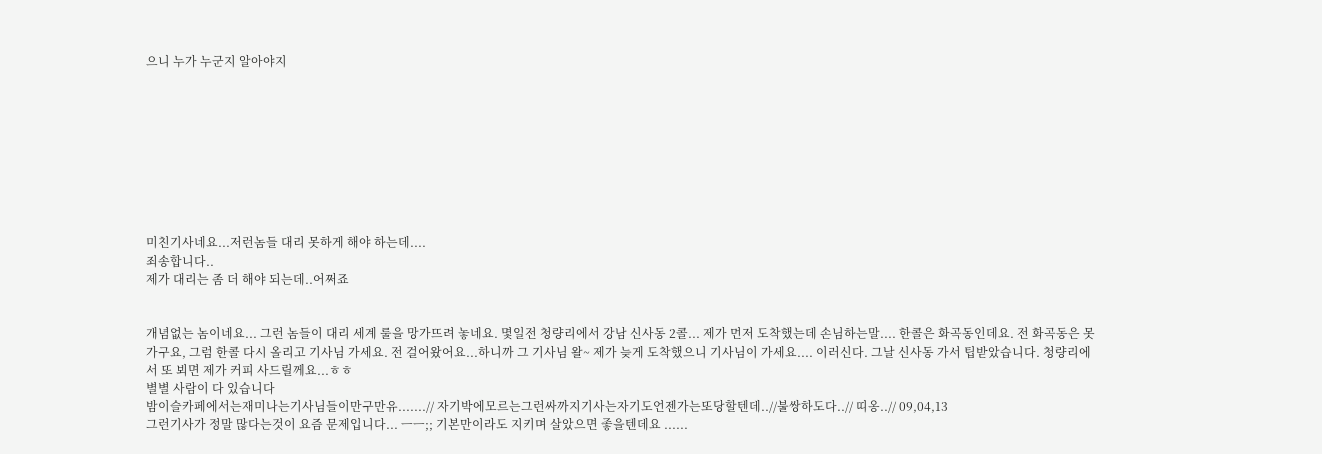으니 누가 누군지 알아야지









미친기사네요...저런놈들 대리 못하게 해야 하는데....
죄송합니다..
제가 대리는 좀 더 해야 되는데..어쩌죠


개념없는 놈이네요... 그런 놈들이 대리 세계 룰을 망가뜨려 놓네요. 몇일전 청량리에서 강남 신사동 2콜... 제가 먼저 도착했는데 손님하는말.... 한콜은 화곡동인데요. 전 화곡동은 못가구요, 그럼 한콜 다시 올리고 기사님 가세요. 전 걸어왔어요...하니까 그 기사님 왈~ 제가 늦게 도착했으니 기사님이 가세요.... 이러신다. 그날 신사동 가서 팁받았습니다. 청량리에서 또 뵈면 제가 커피 사드릴께요...ㅎㅎ
별별 사람이 다 있습니다
밤이슬카페에서는재미나는기사님들이만구만유.......// 자기박에모르는그런싸까지기사는자기도언젠가는또당할텐데..//불쌍하도다..// 띠옹..// 09,04,13
그런기사가 정말 많다는것이 요즘 문제입니다... ㅡㅡ;; 기본만이라도 지키며 살았으면 좋을텐데요 ......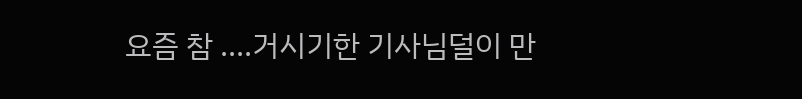요즘 참 ....거시기한 기사님덜이 만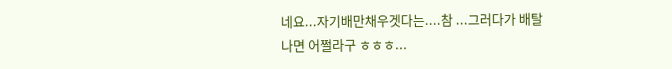네요...자기배만채우겟다는....참 ...그러다가 배탈나면 어쩔라구 ㅎㅎㅎ...